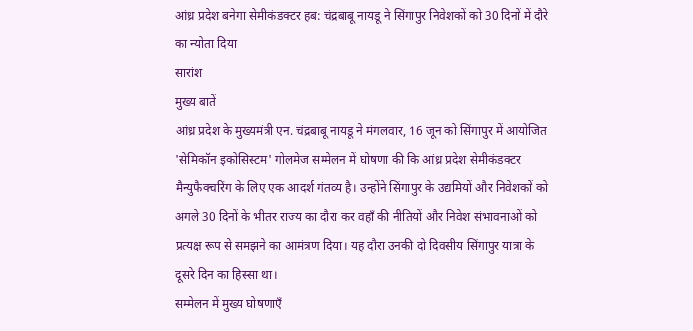आंध्र प्रदेश बनेगा सेमीकंडक्टर हब: चंद्रबाबू नायडू ने सिंगापुर निवेशकों को 30 दिनों में दौरे का न्योता दिया
सारांश
मुख्य बातें
आंध्र प्रदेश के मुख्यमंत्री एन. चंद्रबाबू नायडू ने मंगलवार, 16 जून को सिंगापुर में आयोजित 'सेमिकॉन इकोसिस्टम' गोलमेज सम्मेलन में घोषणा की कि आंध्र प्रदेश सेमीकंडक्टर मैन्युफैक्चरिंग के लिए एक आदर्श गंतव्य है। उन्होंने सिंगापुर के उद्यमियों और निवेशकों को अगले 30 दिनों के भीतर राज्य का दौरा कर वहाँ की नीतियों और निवेश संभावनाओं को प्रत्यक्ष रूप से समझने का आमंत्रण दिया। यह दौरा उनकी दो दिवसीय सिंगापुर यात्रा के दूसरे दिन का हिस्सा था।
सम्मेलन में मुख्य घोषणाएँ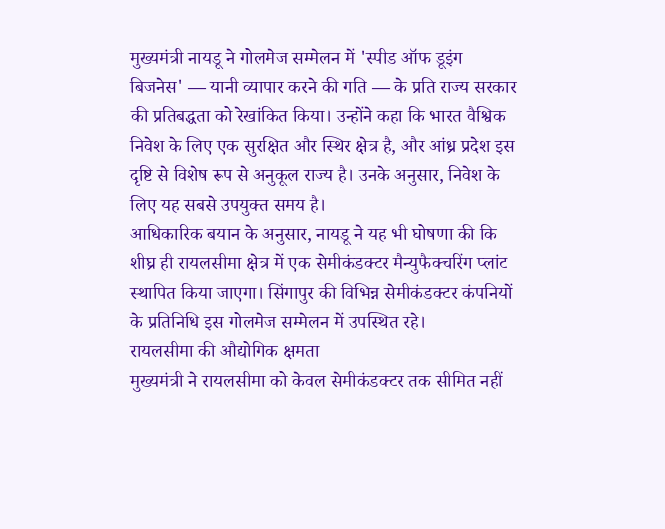मुख्यमंत्री नायडू ने गोलमेज सम्मेलन में 'स्पीड ऑफ डूइंग बिजनेस' — यानी व्यापार करने की गति — के प्रति राज्य सरकार की प्रतिबद्धता को रेखांकित किया। उन्होंने कहा कि भारत वैश्विक निवेश के लिए एक सुरक्षित और स्थिर क्षेत्र है, और आंध्र प्रदेश इस दृष्टि से विशेष रूप से अनुकूल राज्य है। उनके अनुसार, निवेश के लिए यह सबसे उपयुक्त समय है।
आधिकारिक बयान के अनुसार, नायडू ने यह भी घोषणा की कि शीघ्र ही रायलसीमा क्षेत्र में एक सेमीकंडक्टर मैन्युफैक्चरिंग प्लांट स्थापित किया जाएगा। सिंगापुर की विभिन्न सेमीकंडक्टर कंपनियों के प्रतिनिधि इस गोलमेज सम्मेलन में उपस्थित रहे।
रायलसीमा की औद्योगिक क्षमता
मुख्यमंत्री ने रायलसीमा को केवल सेमीकंडक्टर तक सीमित नहीं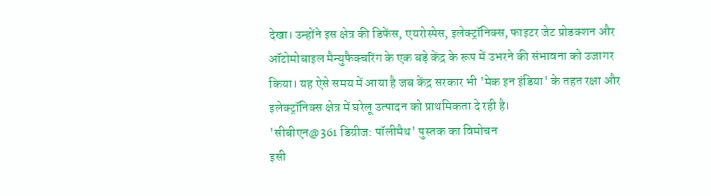देखा। उन्होंने इस क्षेत्र की डिफेंस, एयरोस्पेस, इलेक्ट्रॉनिक्स, फाइटर जेट प्रोडक्शन और ऑटोमोबाइल मैन्युफैक्चरिंग के एक बड़े केंद्र के रूप में उभरने की संभावना को उजागर किया। यह ऐसे समय में आया है जब केंद्र सरकार भी 'मेक इन इंडिया' के तहत रक्षा और इलेक्ट्रॉनिक्स क्षेत्र में घरेलू उत्पादन को प्राथमिकता दे रही है।
'सीबीएन@361 डिग्रीज: पॉलीमैथ' पुस्तक का विमोचन
इसी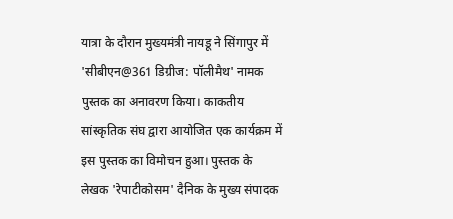यात्रा के दौरान मुख्यमंत्री नायडू ने सिंगापुर में 'सीबीएन@361 डिग्रीज: पॉलीमैथ' नामक पुस्तक का अनावरण किया। काकतीय सांस्कृतिक संघ द्वारा आयोजित एक कार्यक्रम में इस पुस्तक का विमोचन हुआ। पुस्तक के लेखक 'रेपाटीकोसम' दैनिक के मुख्य संपादक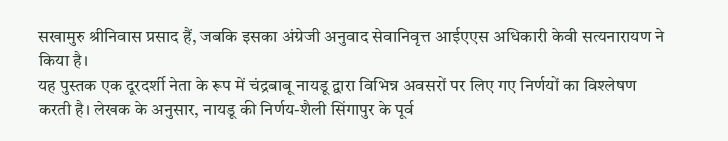सखामुरु श्रीनिवास प्रसाद हैं, जबकि इसका अंग्रेजी अनुवाद सेवानिवृत्त आईएएस अधिकारी केवी सत्यनारायण ने किया है।
यह पुस्तक एक दूरदर्शी नेता के रूप में चंद्रबाबू नायडू द्वारा विभिन्न अवसरों पर लिए गए निर्णयों का विश्लेषण करती है। लेखक के अनुसार, नायडू की निर्णय-शैली सिंगापुर के पूर्व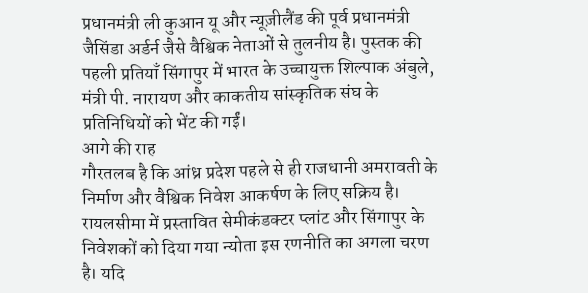प्रधानमंत्री ली कुआन यू और न्यूज़ीलैंड की पूर्व प्रधानमंत्री जैसिंडा अर्डर्न जैसे वैश्विक नेताओं से तुलनीय है। पुस्तक की पहली प्रतियाँ सिंगापुर में भारत के उच्चायुक्त शिल्पाक अंबुले, मंत्री पी. नारायण और काकतीय सांस्कृतिक संघ के प्रतिनिधियों को भेंट की गईं।
आगे की राह
गौरतलब है कि आंध्र प्रदेश पहले से ही राजधानी अमरावती के निर्माण और वैश्विक निवेश आकर्षण के लिए सक्रिय है। रायलसीमा में प्रस्तावित सेमीकंडक्टर प्लांट और सिंगापुर के निवेशकों को दिया गया न्योता इस रणनीति का अगला चरण है। यदि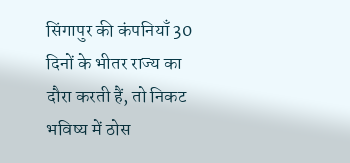सिंगापुर की कंपनियाँ 30 दिनों के भीतर राज्य का दौरा करती हैं, तो निकट भविष्य में ठोस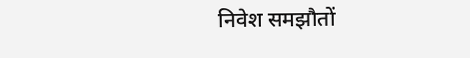निवेश समझौतों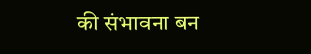की संभावना बन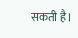सकती है।